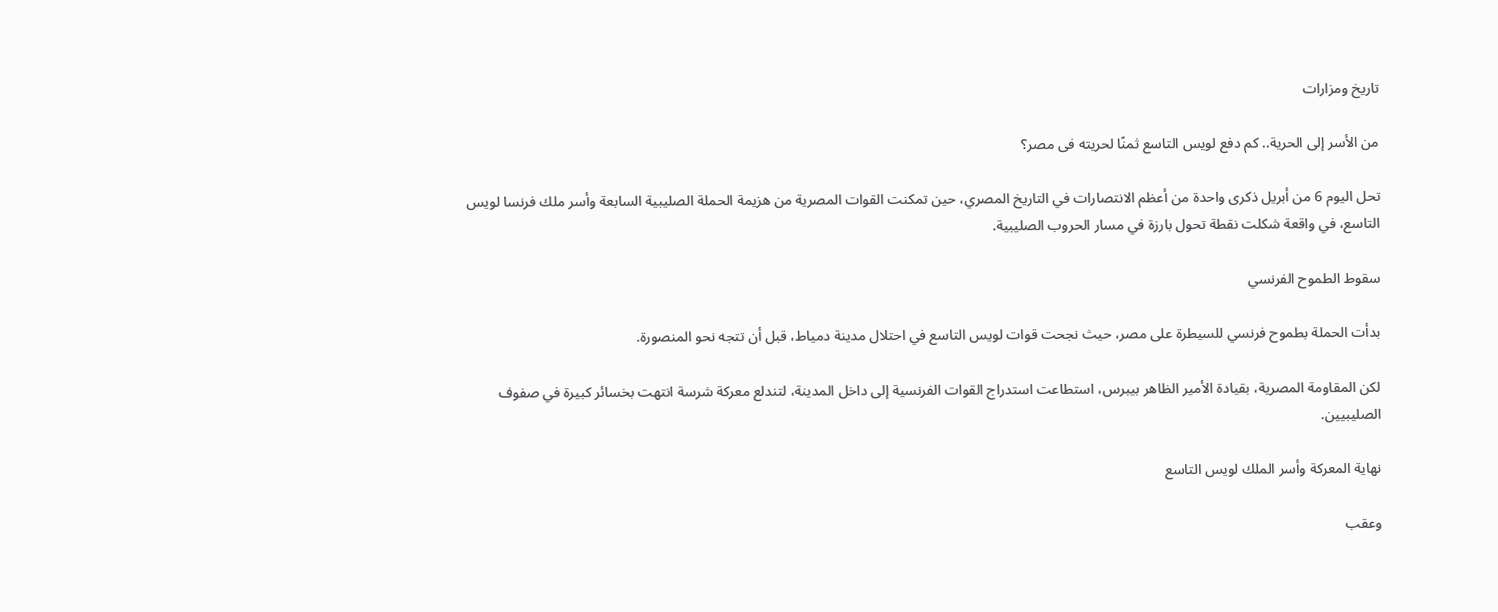تاريخ ومزارات

من الأسر إلى الحرية.. كم دفع لويس التاسع ثمنًا لحريته فى مصر؟

تحل اليوم 6 من أبريل ذكرى واحدة من أعظم الانتصارات في التاريخ المصري، حين تمكنت القوات المصرية من هزيمة الحملة الصليبية السابعة وأسر ملك فرنسا لويس التاسع، في واقعة شكلت نقطة تحول بارزة في مسار الحروب الصليبية.

سقوط الطموح الفرنسي

بدأت الحملة بطموح فرنسي للسيطرة على مصر، حيث نجحت قوات لويس التاسع في احتلال مدينة دمياط، قبل أن تتجه نحو المنصورة.

لكن المقاومة المصرية، بقيادة الأمير الظاهر بيبرس، استطاعت استدراج القوات الفرنسية إلى داخل المدينة، لتندلع معركة شرسة انتهت بخسائر كبيرة في صفوف الصليبيين.

نهاية المعركة وأسر الملك لويس التاسع

وعقب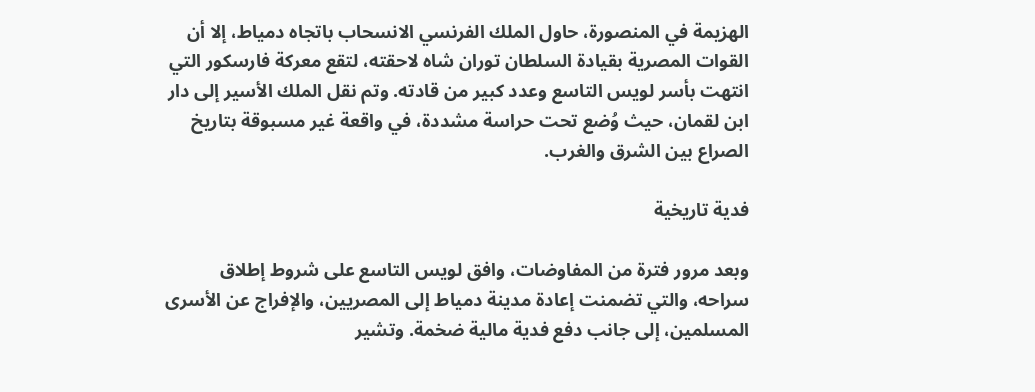الهزيمة في المنصورة، حاول الملك الفرنسي الانسحاب باتجاه دمياط، إلا أن القوات المصرية بقيادة السلطان توران شاه لاحقته، لتقع معركة فارسكور التي انتهت بأسر لويس التاسع وعدد كبير من قادته. وتم نقل الملك الأسير إلى دار ابن لقمان، حيث وُضع تحت حراسة مشددة، في واقعة غير مسبوقة بتاريخ الصراع بين الشرق والغرب.

فدية تاريخية

وبعد مرور فترة من المفاوضات، وافق لويس التاسع على شروط إطلاق سراحه، والتي تضمنت إعادة مدينة دمياط إلى المصريين، والإفراج عن الأسرى المسلمين، إلى جانب دفع فدية مالية ضخمة. وتشير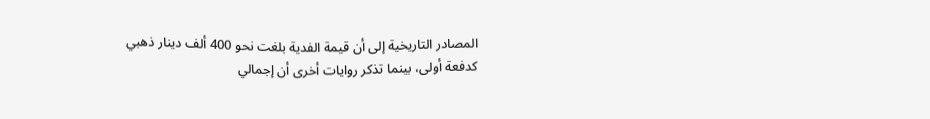المصادر التاريخية إلى أن قيمة الفدية بلغت نحو 400 ألف دينار ذهبي كدفعة أولى، بينما تذكر روايات أخرى أن إجمالي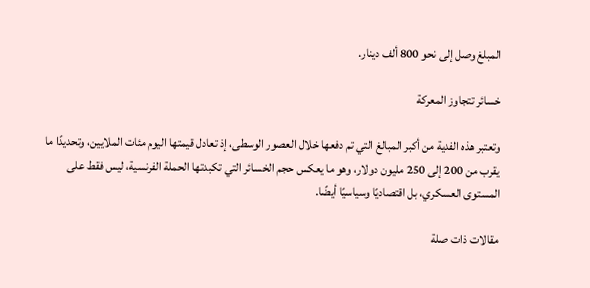المبلغ وصل إلى نحو 800 ألف دينار.

خسائر تتجاوز المعركة

وتعتبر هذه الفدية من أكبر المبالغ التي تم دفعها خلال العصور الوسطى، إذ تعادل قيمتها اليوم مئات الملايين، وتحديدًا ما يقرب من 200 إلى 250 مليون دولار، وهو ما يعكس حجم الخسائر التي تكبدتها الحملة الفرنسية، ليس فقط على المستوى العسكري، بل اقتصاديًا وسياسيًا أيضًا.

مقالات ذات صلة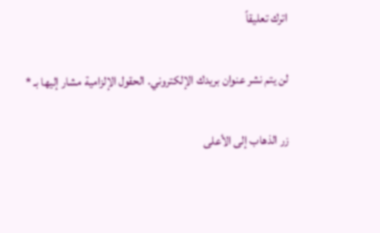اترك تعليقاً

لن يتم نشر عنوان بريدك الإلكتروني. الحقول الإلزامية مشار إليها بـ *

زر الذهاب إلى الأعلى